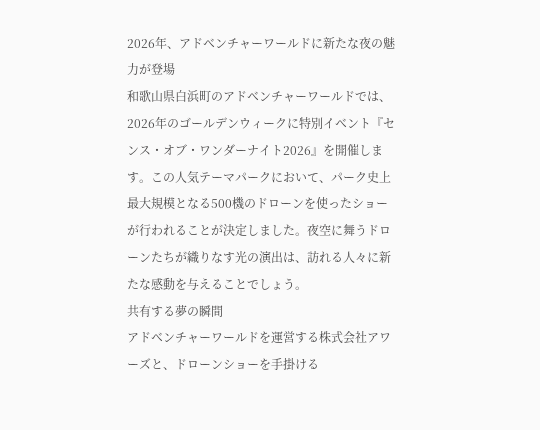2026年、アドベンチャーワールドに新たな夜の魅力が登場
和歌山県白浜町のアドベンチャーワールドでは、2026年のゴールデンウィークに特別イベント『センス・オブ・ワンダーナイト2026』を開催します。この人気テーマパークにおいて、パーク史上最大規模となる500機のドローンを使ったショーが行われることが決定しました。夜空に舞うドローンたちが織りなす光の演出は、訪れる人々に新たな感動を与えることでしょう。
共有する夢の瞬間
アドベンチャーワールドを運営する株式会社アワーズと、ドローンショーを手掛ける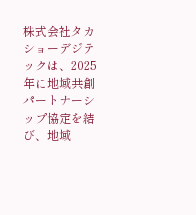株式会社タカショーデジテックは、2025年に地域共創パートナーシップ協定を結び、地域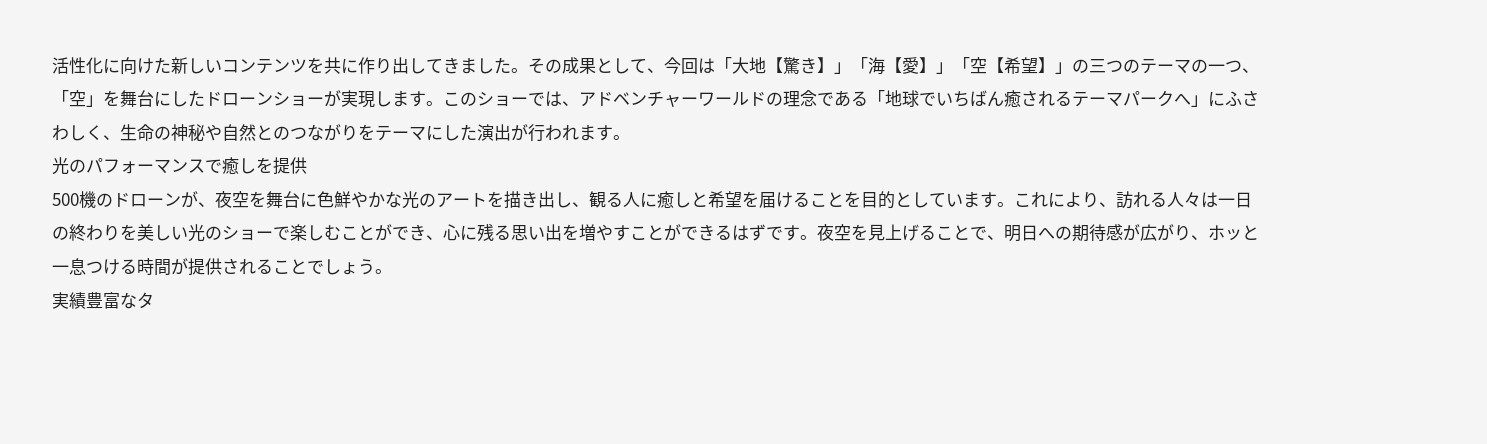活性化に向けた新しいコンテンツを共に作り出してきました。その成果として、今回は「大地【驚き】」「海【愛】」「空【希望】」の三つのテーマの一つ、「空」を舞台にしたドローンショーが実現します。このショーでは、アドベンチャーワールドの理念である「地球でいちばん癒されるテーマパークへ」にふさわしく、生命の神秘や自然とのつながりをテーマにした演出が行われます。
光のパフォーマンスで癒しを提供
500機のドローンが、夜空を舞台に色鮮やかな光のアートを描き出し、観る人に癒しと希望を届けることを目的としています。これにより、訪れる人々は一日の終わりを美しい光のショーで楽しむことができ、心に残る思い出を増やすことができるはずです。夜空を見上げることで、明日への期待感が広がり、ホッと一息つける時間が提供されることでしょう。
実績豊富なタ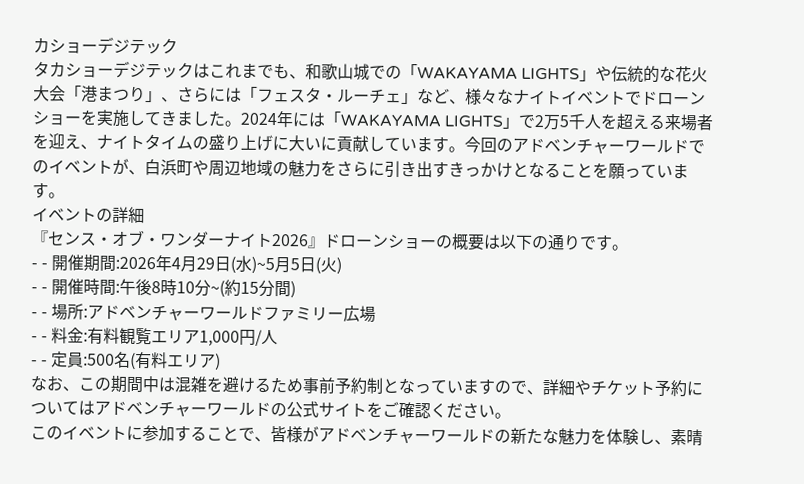カショーデジテック
タカショーデジテックはこれまでも、和歌山城での「WAKAYAMA LIGHTS」や伝統的な花火大会「港まつり」、さらには「フェスタ・ルーチェ」など、様々なナイトイベントでドローンショーを実施してきました。2024年には「WAKAYAMA LIGHTS」で2万5千人を超える来場者を迎え、ナイトタイムの盛り上げに大いに貢献しています。今回のアドベンチャーワールドでのイベントが、白浜町や周辺地域の魅力をさらに引き出すきっかけとなることを願っています。
イベントの詳細
『センス・オブ・ワンダーナイト2026』ドローンショーの概要は以下の通りです。
- - 開催期間:2026年4月29日(水)~5月5日(火)
- - 開催時間:午後8時10分~(約15分間)
- - 場所:アドベンチャーワールドファミリー広場
- - 料金:有料観覧エリア1,000円/人
- - 定員:500名(有料エリア)
なお、この期間中は混雑を避けるため事前予約制となっていますので、詳細やチケット予約についてはアドベンチャーワールドの公式サイトをご確認ください。
このイベントに参加することで、皆様がアドベンチャーワールドの新たな魅力を体験し、素晴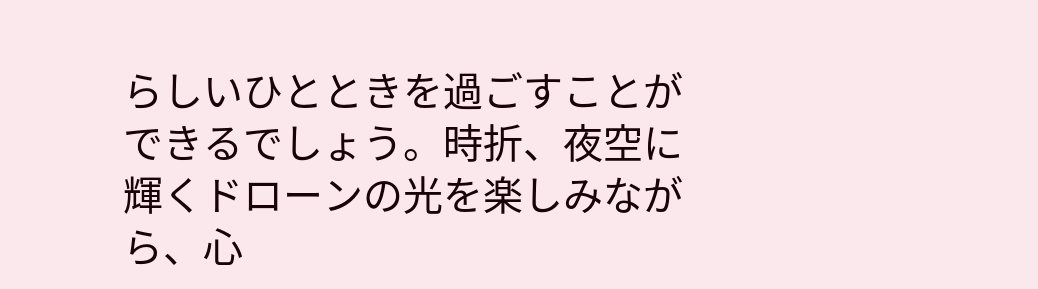らしいひとときを過ごすことができるでしょう。時折、夜空に輝くドローンの光を楽しみながら、心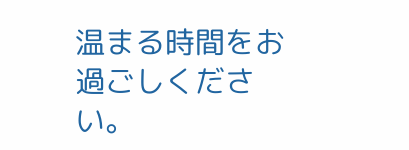温まる時間をお過ごしください。